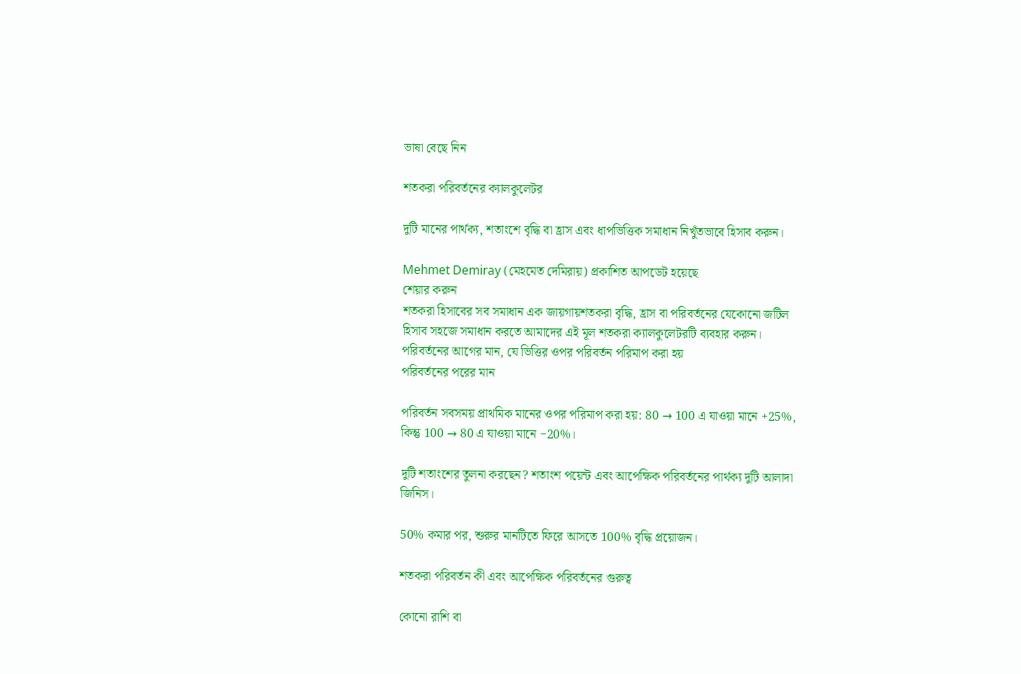ভাষা বেছে নিন

শতকরা পরিবর্তনের ক্যালকুলেটর

দুটি মানের পার্থক্য, শতাংশে বৃদ্ধি বা হ্রাস এবং ধাপভিত্তিক সমাধান নিখুঁতভাবে হিসাব করুন।

Mehmet Demiray (মেহমেত দেমিরায়) প্রকাশিত আপডেট হয়েছে
শেয়ার করুন
শতকরা হিসাবের সব সমাধান এক জায়গায়শতকরা বৃদ্ধি, হ্রাস বা পরিবর্তনের যেকোনো জটিল হিসাব সহজে সমাধান করতে আমাদের এই মূল শতকরা ক্যালকুলেটরটি ব্যবহার করুন।
পরিবর্তনের আগের মান, যে ভিত্তির ওপর পরিবর্তন পরিমাপ করা হয়
পরিবর্তনের পরের মান

পরিবর্তন সবসময় প্রাথমিক মানের ওপর পরিমাপ করা হয়: 80 → 100 এ যাওয়া মানে +25%, কিন্তু 100 → 80 এ যাওয়া মানে −20%।

দুটি শতাংশের তুলনা করছেন? শতাংশ পয়েন্ট এবং আপেক্ষিক পরিবর্তনের পার্থক্য দুটি আলাদা জিনিস।

50% কমার পর, শুরুর মানটিতে ফিরে আসতে 100% বৃদ্ধি প্রয়োজন।

শতকরা পরিবর্তন কী এবং আপেক্ষিক পরিবর্তনের গুরুত্ব

কোনো রাশি বা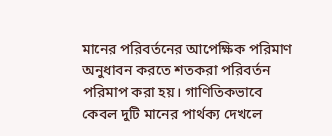মানের পরিবর্তনের আপেক্ষিক পরিমাণ অনুধাবন করতে শতকরা পরিবর্তন পরিমাপ করা হয়। গাণিতিকভাবে কেবল দুটি মানের পার্থক্য দেখলে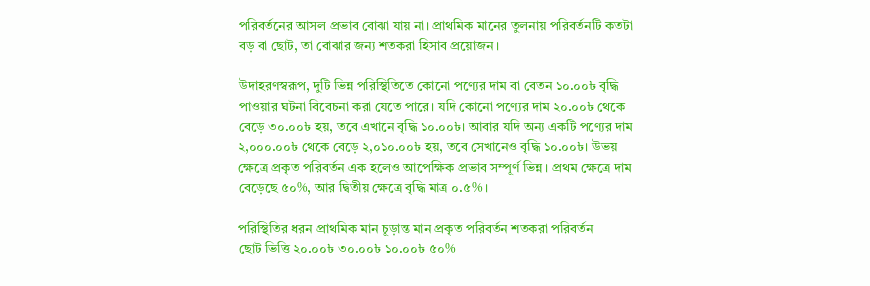পরিবর্তনের আসল প্রভাব বোঝা যায় না। প্রাথমিক মানের তুলনায় পরিবর্তনটি কতটা বড় বা ছোট, তা বোঝার জন্য শতকরা হিসাব প্রয়োজন।

উদাহরণস্বরূপ, দুটি ভিন্ন পরিস্থিতিতে কোনো পণ্যের দাম বা বেতন ১০.০০৳ বৃদ্ধি পাওয়ার ঘটনা বিবেচনা করা যেতে পারে। যদি কোনো পণ্যের দাম ২০.০০৳ থেকে বেড়ে ৩০.০০৳ হয়, তবে এখানে বৃদ্ধি ১০.০০৳। আবার যদি অন্য একটি পণ্যের দাম ২,০০০.০০৳ থেকে বেড়ে ২,০১০.০০৳ হয়, তবে সেখানেও বৃদ্ধি ১০.০০৳। উভয় ক্ষেত্রে প্রকৃত পরিবর্তন এক হলেও আপেক্ষিক প্রভাব সম্পূর্ণ ভিন্ন। প্রথম ক্ষেত্রে দাম বেড়েছে ৫০%, আর দ্বিতীয় ক্ষেত্রে বৃদ্ধি মাত্র ০.৫%।

পরিস্থিতির ধরন প্রাথমিক মান চূড়ান্ত মান প্রকৃত পরিবর্তন শতকরা পরিবর্তন
ছোট ভিত্তি ২০.০০৳ ৩০.০০৳ ১০.০০৳ ৫০%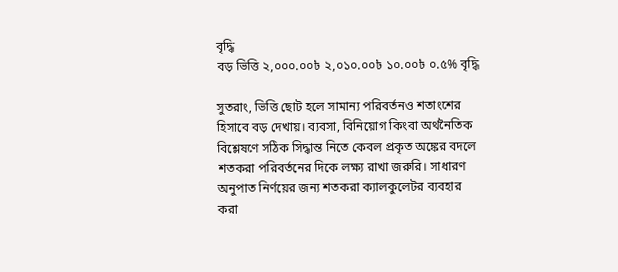বৃদ্ধি
বড় ভিত্তি ২,০০০.০০৳ ২,০১০.০০৳ ১০.০০৳ ০.৫% বৃদ্ধি

সুতরাং, ভিত্তি ছোট হলে সামান্য পরিবর্তনও শতাংশের হিসাবে বড় দেখায়। ব্যবসা, বিনিয়োগ কিংবা অর্থনৈতিক বিশ্লেষণে সঠিক সিদ্ধান্ত নিতে কেবল প্রকৃত অঙ্কের বদলে শতকরা পরিবর্তনের দিকে লক্ষ্য রাখা জরুরি। সাধারণ অনুপাত নির্ণয়ের জন্য শতকরা ক্যালকুলেটর ব্যবহার করা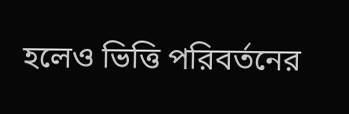হলেও ভিত্তি পরিবর্তনের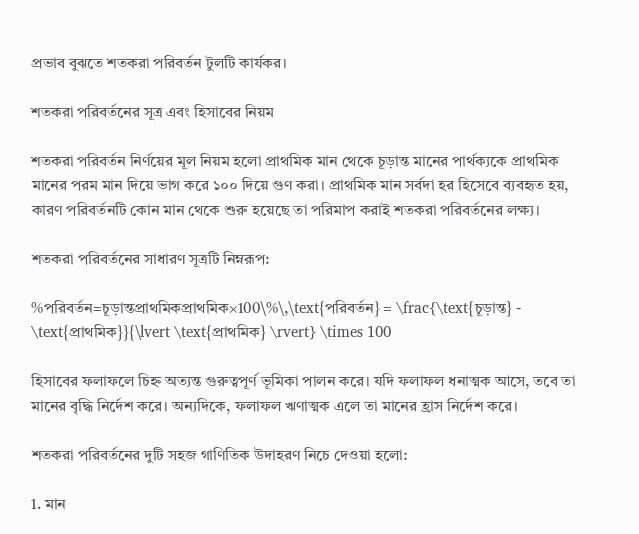প্রভাব বুঝতে শতকরা পরিবর্তন টুলটি কার্যকর।

শতকরা পরিবর্তনের সূত্র এবং হিসাবের নিয়ম

শতকরা পরিবর্তন নির্ণয়ের মূল নিয়ম হলো প্রাথমিক মান থেকে চূড়ান্ত মানের পার্থক্যকে প্রাথমিক মানের পরম মান দিয়ে ভাগ করে ১০০ দিয়ে গুণ করা। প্রাথমিক মান সর্বদা হর হিসেবে ব্যবহৃত হয়, কারণ পরিবর্তনটি কোন মান থেকে শুরু হয়েছে তা পরিমাপ করাই শতকরা পরিবর্তনের লক্ষ্য।

শতকরা পরিবর্তনের সাধারণ সূত্রটি নিম্নরূপ:

%পরিবর্তন=চূড়ান্তপ্রাথমিকপ্রাথমিক×100\%\,\text{পরিবর্তন} = \frac{\text{চূড়ান্ত} - \text{প্রাথমিক}}{\lvert \text{প্রাথমিক} \rvert} \times 100

হিসাবের ফলাফলে চিহ্ন অত্যন্ত গুরুত্বপূর্ণ ভূমিকা পালন করে। যদি ফলাফল ধনাত্মক আসে, তবে তা মানের বৃদ্ধি নির্দেশ করে। অন্যদিকে, ফলাফল ঋণাত্মক এলে তা মানের হ্রাস নির্দেশ করে।

শতকরা পরিবর্তনের দুটি সহজ গাণিতিক উদাহরণ নিচে দেওয়া হলো:

1. মান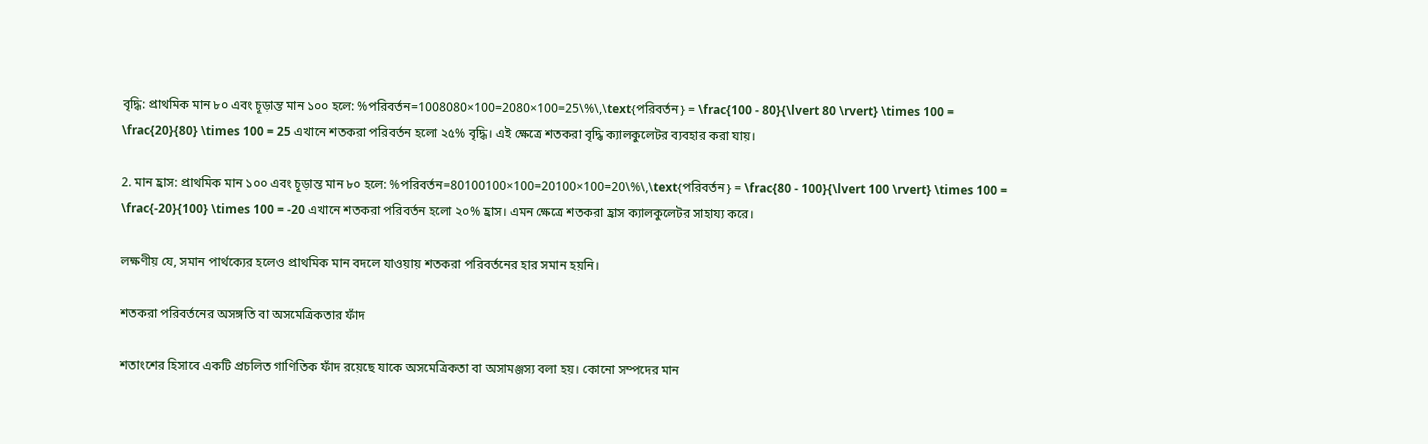বৃদ্ধি: প্রাথমিক মান ৮০ এবং চূড়ান্ত মান ১০০ হলে: %পরিবর্তন=1008080×100=2080×100=25\%\,\text{পরিবর্তন} = \frac{100 - 80}{\lvert 80 \rvert} \times 100 = \frac{20}{80} \times 100 = 25 এখানে শতকরা পরিবর্তন হলো ২৫% বৃদ্ধি। এই ক্ষেত্রে শতকরা বৃদ্ধি ক্যালকুলেটর ব্যবহার করা যায়।

2. মান হ্রাস: প্রাথমিক মান ১০০ এবং চূড়ান্ত মান ৮০ হলে: %পরিবর্তন=80100100×100=20100×100=20\%\,\text{পরিবর্তন} = \frac{80 - 100}{\lvert 100 \rvert} \times 100 = \frac{-20}{100} \times 100 = -20 এখানে শতকরা পরিবর্তন হলো ২০% হ্রাস। এমন ক্ষেত্রে শতকরা হ্রাস ক্যালকুলেটর সাহায্য করে।

লক্ষণীয় যে, সমান পার্থক্যের হলেও প্রাথমিক মান বদলে যাওয়ায় শতকরা পরিবর্তনের হার সমান হয়নি।

শতকরা পরিবর্তনের অসঙ্গতি বা অসমেত্রিকতার ফাঁদ

শতাংশের হিসাবে একটি প্রচলিত গাণিতিক ফাঁদ রয়েছে যাকে অসমেত্রিকতা বা অসামঞ্জস্য বলা হয়। কোনো সম্পদের মান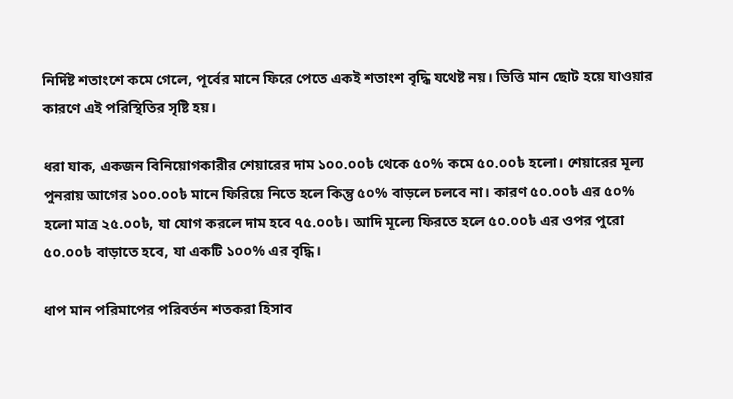নির্দিষ্ট শতাংশে কমে গেলে, পূর্বের মানে ফিরে পেতে একই শতাংশ বৃদ্ধি যথেষ্ট নয়। ভিত্তি মান ছোট হয়ে যাওয়ার কারণে এই পরিস্থিতির সৃষ্টি হয়।

ধরা যাক, একজন বিনিয়োগকারীর শেয়ারের দাম ১০০.০০৳ থেকে ৫০% কমে ৫০.০০৳ হলো। শেয়ারের মূল্য পুনরায় আগের ১০০.০০৳ মানে ফিরিয়ে নিতে হলে কিন্তু ৫০% বাড়লে চলবে না। কারণ ৫০.০০৳ এর ৫০% হলো মাত্র ২৫.০০৳, যা যোগ করলে দাম হবে ৭৫.০০৳। আদি মূল্যে ফিরতে হলে ৫০.০০৳ এর ওপর পুরো ৫০.০০৳ বাড়াতে হবে, যা একটি ১০০% এর বৃদ্ধি।

ধাপ মান পরিমাপের পরিবর্তন শতকরা হিসাব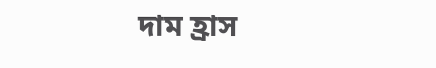দাম হ্রাস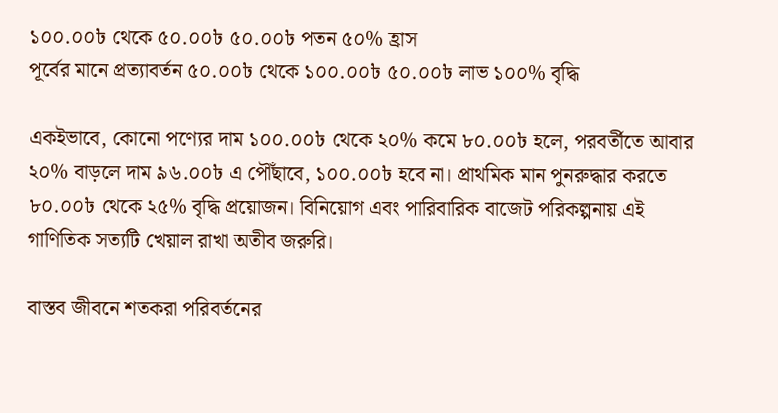১০০.০০৳ থেকে ৫০.০০৳ ৫০.০০৳ পতন ৫০% হ্রাস
পূর্বের মানে প্রত্যাবর্তন ৫০.০০৳ থেকে ১০০.০০৳ ৫০.০০৳ লাভ ১০০% বৃদ্ধি

একইভাবে, কোনো পণ্যের দাম ১০০.০০৳ থেকে ২০% কমে ৮০.০০৳ হলে, পরবর্তীতে আবার ২০% বাড়লে দাম ৯৬.০০৳ এ পৌঁছাবে, ১০০.০০৳ হবে না। প্রাথমিক মান পুনরুদ্ধার করতে ৮০.০০৳ থেকে ২৫% বৃদ্ধি প্রয়োজন। বিনিয়োগ এবং পারিবারিক বাজেট পরিকল্পনায় এই গাণিতিক সত্যটি খেয়াল রাখা অতীব জরুরি।

বাস্তব জীবনে শতকরা পরিবর্তনের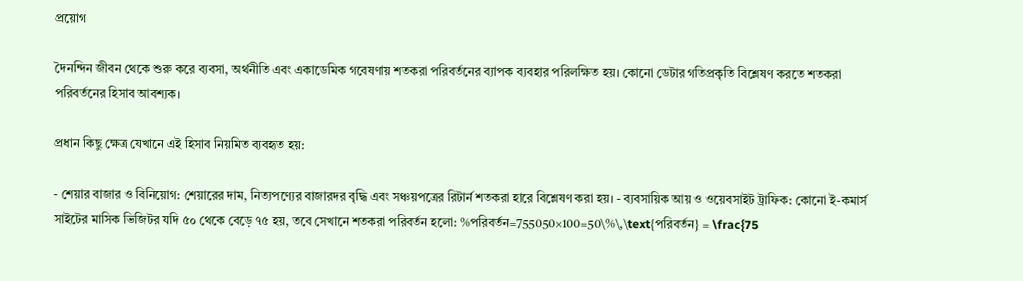প্রয়োগ

দৈনন্দিন জীবন থেকে শুরু করে ব্যবসা, অর্থনীতি এবং একাডেমিক গবেষণায় শতকরা পরিবর্তনের ব্যাপক ব্যবহার পরিলক্ষিত হয়। কোনো ডেটার গতিপ্রকৃতি বিশ্লেষণ করতে শতকরা পরিবর্তনের হিসাব আবশ্যক।

প্রধান কিছু ক্ষেত্র যেখানে এই হিসাব নিয়মিত ব্যবহৃত হয়:

- শেয়ার বাজার ও বিনিয়োগ: শেয়ারের দাম, নিত্যপণ্যের বাজারদর বৃদ্ধি এবং সঞ্চয়পত্রের রিটার্ন শতকরা হারে বিশ্লেষণ করা হয়। - ব্যবসায়িক আয় ও ওয়েবসাইট ট্রাফিক: কোনো ই-কমার্স সাইটের মাসিক ভিজিটর যদি ৫০ থেকে বেড়ে ৭৫ হয়, তবে সেখানে শতকরা পরিবর্তন হলো: %পরিবর্তন=755050×100=50\%\,\text{পরিবর্তন} = \frac{75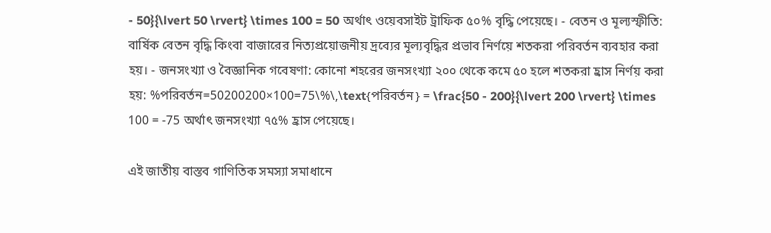- 50}{\lvert 50 \rvert} \times 100 = 50 অর্থাৎ ওয়েবসাইট ট্রাফিক ৫০% বৃদ্ধি পেয়েছে। - বেতন ও মূল্যস্ফীতি: বার্ষিক বেতন বৃদ্ধি কিংবা বাজারের নিত্যপ্রয়োজনীয় দ্রব্যের মূল্যবৃদ্ধির প্রভাব নির্ণয়ে শতকরা পরিবর্তন ব্যবহার করা হয়। - জনসংখ্যা ও বৈজ্ঞানিক গবেষণা: কোনো শহরের জনসংখ্যা ২০০ থেকে কমে ৫০ হলে শতকরা হ্রাস নির্ণয় করা হয়: %পরিবর্তন=50200200×100=75\%\,\text{পরিবর্তন} = \frac{50 - 200}{\lvert 200 \rvert} \times 100 = -75 অর্থাৎ জনসংখ্যা ৭৫% হ্রাস পেয়েছে।

এই জাতীয় বাস্তব গাণিতিক সমস্যা সমাধানে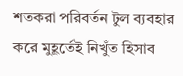শতকরা পরিবর্তন টুল ব্যবহার করে মুহূর্তেই নিখুঁত হিসাব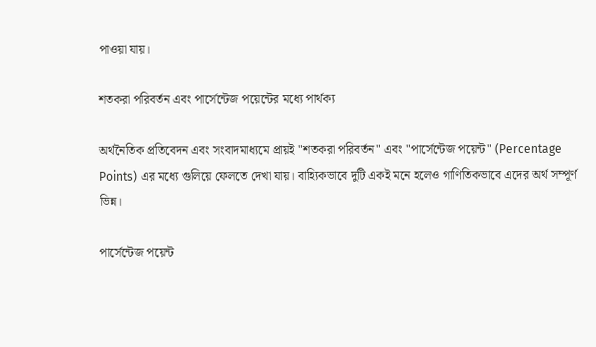পাওয়া যায়।

শতকরা পরিবর্তন এবং পার্সেন্টেজ পয়েন্টের মধ্যে পার্থক্য

অর্থনৈতিক প্রতিবেদন এবং সংবাদমাধ্যমে প্রায়ই "শতকরা পরিবর্তন" এবং "পার্সেন্টেজ পয়েন্ট" (Percentage Points) এর মধ্যে গুলিয়ে ফেলতে দেখা যায়। বাহ্যিকভাবে দুটি একই মনে হলেও গাণিতিকভাবে এদের অর্থ সম্পূর্ণ ভিন্ন।

পার্সেন্টেজ পয়েন্ট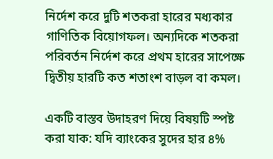নির্দেশ করে দুটি শতকরা হারের মধ্যকার গাণিতিক বিয়োগফল। অন্যদিকে শতকরা পরিবর্তন নির্দেশ করে প্রথম হারের সাপেক্ষে দ্বিতীয় হারটি কত শতাংশ বাড়ল বা কমল।

একটি বাস্তব উদাহরণ দিয়ে বিষয়টি স্পষ্ট করা যাক: যদি ব্যাংকের সুদের হার ৪%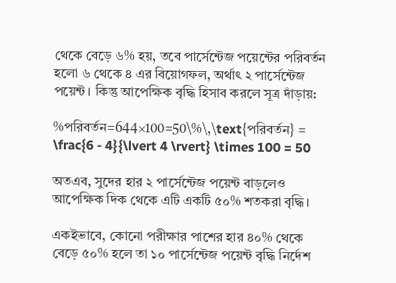থেকে বেড়ে ৬% হয়, তবে পার্সেন্টেজ পয়েন্টের পরিবর্তন হলো ৬ থেকে ৪ এর বিয়োগফল, অর্থাৎ ২ পার্সেন্টেজ পয়েন্ট। কিন্তু আপেক্ষিক বৃদ্ধি হিসাব করলে সূত্র দাঁড়ায়:

%পরিবর্তন=644×100=50\%\,\text{পরিবর্তন} = \frac{6 - 4}{\lvert 4 \rvert} \times 100 = 50

অতএব, সুদের হার ২ পার্সেন্টেজ পয়েন্ট বাড়লেও আপেক্ষিক দিক থেকে এটি একটি ৫০% শতকরা বৃদ্ধি।

একইভাবে, কোনো পরীক্ষার পাশের হার ৪০% থেকে বেড়ে ৫০% হলে তা ১০ পার্সেন্টেজ পয়েন্ট বৃদ্ধি নির্দেশ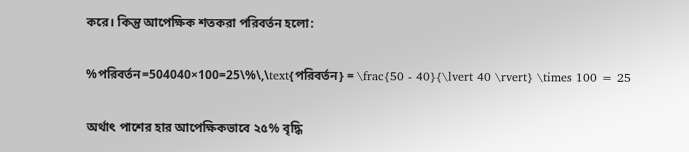করে। কিন্তু আপেক্ষিক শতকরা পরিবর্তন হলো:

%পরিবর্তন=504040×100=25\%\,\text{পরিবর্তন} = \frac{50 - 40}{\lvert 40 \rvert} \times 100 = 25

অর্থাৎ পাশের হার আপেক্ষিকভাবে ২৫% বৃদ্ধি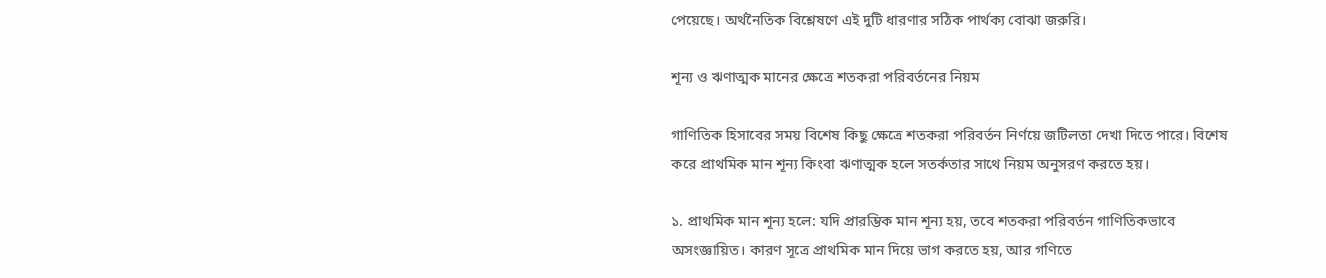পেয়েছে। অর্থনৈতিক বিশ্লেষণে এই দুটি ধারণার সঠিক পার্থক্য বোঝা জরুরি।

শূন্য ও ঋণাত্মক মানের ক্ষেত্রে শতকরা পরিবর্তনের নিয়ম

গাণিতিক হিসাবের সময় বিশেষ কিছু ক্ষেত্রে শতকরা পরিবর্তন নির্ণয়ে জটিলতা দেখা দিতে পারে। বিশেষ করে প্রাথমিক মান শূন্য কিংবা ঋণাত্মক হলে সতর্কতার সাথে নিয়ম অনুসরণ করতে হয়।

১. প্রাথমিক মান শূন্য হলে: যদি প্রারম্ভিক মান শূন্য হয়, তবে শতকরা পরিবর্তন গাণিতিকভাবে অসংজ্ঞায়িত। কারণ সূত্রে প্রাথমিক মান দিয়ে ভাগ করতে হয়, আর গণিতে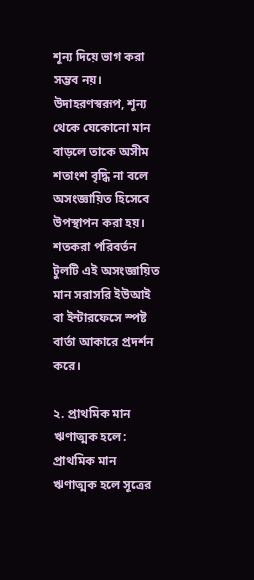শূন্য দিয়ে ভাগ করা সম্ভব নয়। উদাহরণস্বরূপ, শূন্য থেকে যেকোনো মান বাড়লে তাকে অসীম শতাংশ বৃদ্ধি না বলে অসংজ্ঞায়িত হিসেবে উপস্থাপন করা হয়। শতকরা পরিবর্তন টুলটি এই অসংজ্ঞায়িত মান সরাসরি ইউআই বা ইন্টারফেসে স্পষ্ট বার্তা আকারে প্রদর্শন করে।

২. প্রাথমিক মান ঋণাত্মক হলে: প্রাথমিক মান ঋণাত্মক হলে সূত্রের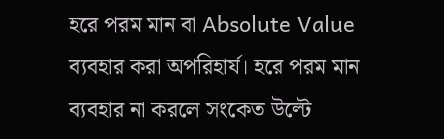হরে পরম মান বা Absolute Value ব্যবহার করা অপরিহার্য। হরে পরম মান ব্যবহার না করলে সংকেত উল্টে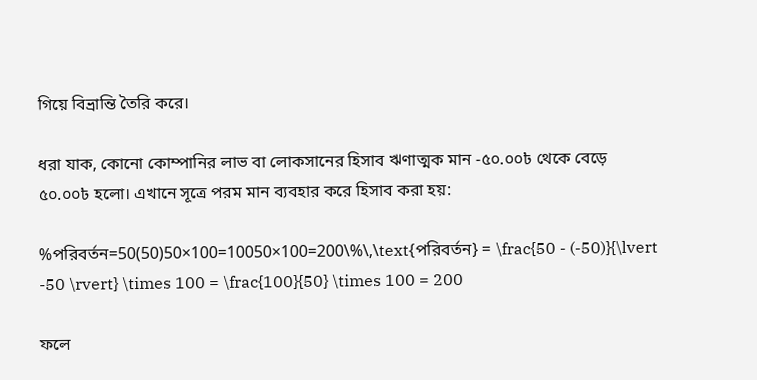গিয়ে বিভ্রান্তি তৈরি করে।

ধরা যাক, কোনো কোম্পানির লাভ বা লোকসানের হিসাব ঋণাত্মক মান -৫০.০০৳ থেকে বেড়ে ৫০.০০৳ হলো। এখানে সূত্রে পরম মান ব্যবহার করে হিসাব করা হয়:

%পরিবর্তন=50(50)50×100=10050×100=200\%\,\text{পরিবর্তন} = \frac{50 - (-50)}{\lvert -50 \rvert} \times 100 = \frac{100}{50} \times 100 = 200

ফলে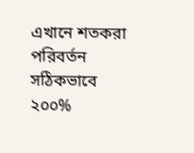এখানে শতকরা পরিবর্তন সঠিকভাবে ২০০%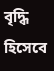বৃদ্ধি হিসেবে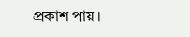প্রকাশ পায়।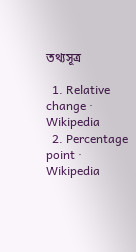তথ্যসূত্র

  1. Relative change · Wikipedia
  2. Percentage point · Wikipedia